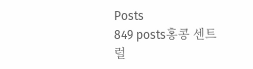Posts
849 posts홍콩 센트럴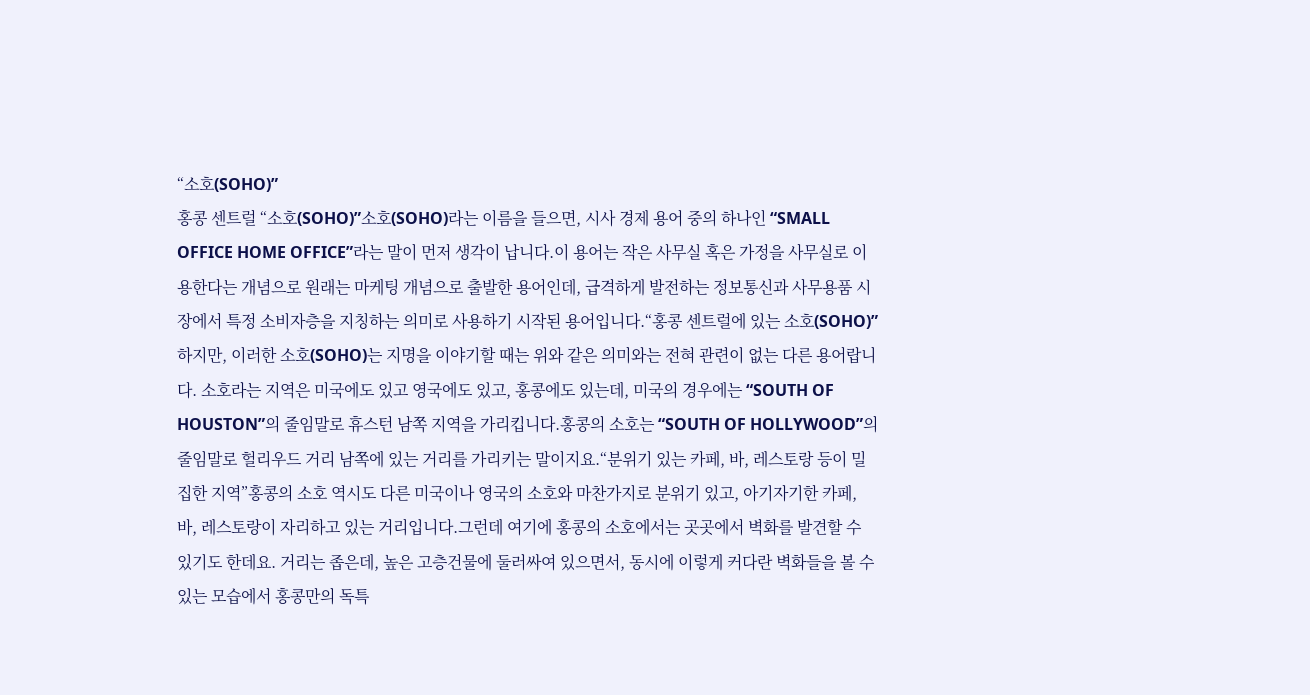“소호(SOHO)”
홍콩 센트럴 “소호(SOHO)”소호(SOHO)라는 이름을 들으면, 시사 경제 용어 중의 하나인 “SMALL OFFICE HOME OFFICE”라는 말이 먼저 생각이 납니다.이 용어는 작은 사무실 혹은 가정을 사무실로 이용한다는 개념으로 원래는 마케팅 개념으로 출발한 용어인데, 급격하게 발전하는 정보통신과 사무용품 시장에서 특정 소비자층을 지칭하는 의미로 사용하기 시작된 용어입니다.“홍콩 센트럴에 있는 소호(SOHO)”하지만, 이러한 소호(SOHO)는 지명을 이야기할 때는 위와 같은 의미와는 전혀 관련이 없는 다른 용어랍니다. 소호라는 지역은 미국에도 있고 영국에도 있고, 홍콩에도 있는데, 미국의 경우에는 “SOUTH OF HOUSTON”의 줄임말로 휴스턴 남쪽 지역을 가리킵니다.홍콩의 소호는 “SOUTH OF HOLLYWOOD”의 줄임말로 헐리우드 거리 남쪽에 있는 거리를 가리키는 말이지요.“분위기 있는 카페, 바, 레스토랑 등이 밀집한 지역”홍콩의 소호 역시도 다른 미국이나 영국의 소호와 마찬가지로 분위기 있고, 아기자기한 카페, 바, 레스토랑이 자리하고 있는 거리입니다.그런데 여기에 홍콩의 소호에서는 곳곳에서 벽화를 발견할 수 있기도 한데요. 거리는 좁은데, 높은 고층건물에 둘러싸여 있으면서, 동시에 이렇게 커다란 벽화들을 볼 수 있는 모습에서 홍콩만의 독특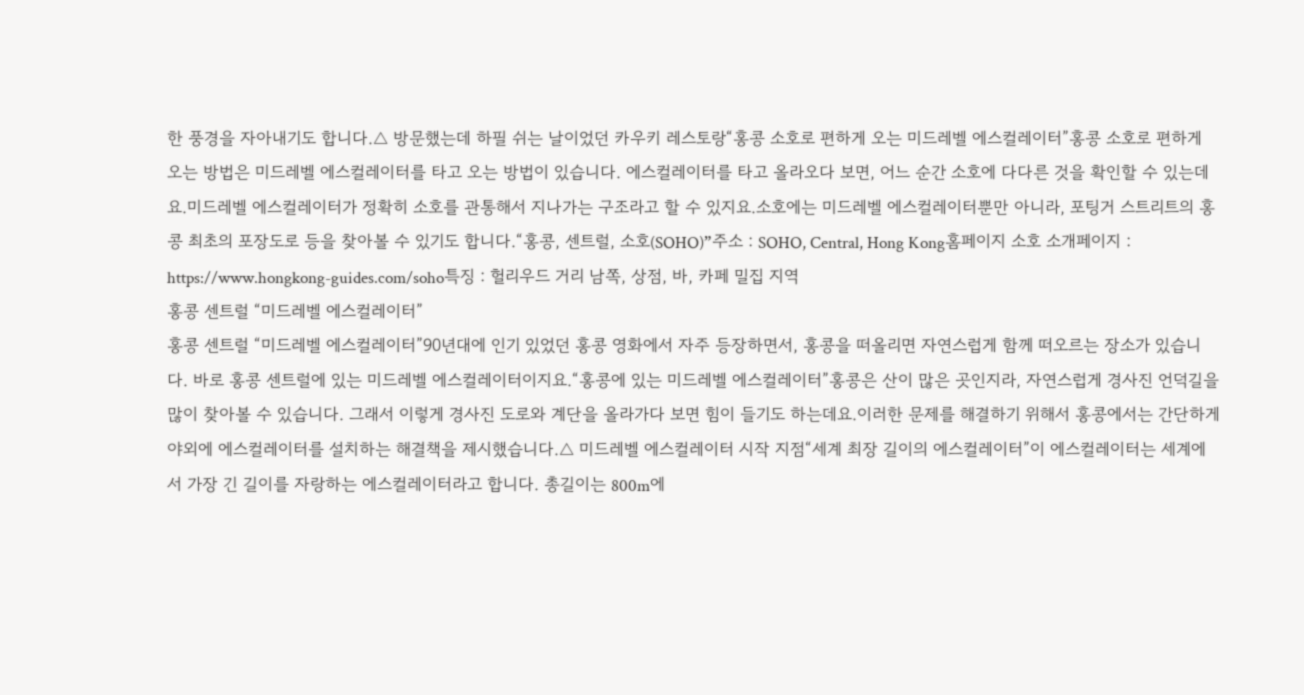한 풍경을 자아내기도 합니다.△ 방문했는데 하필 쉬는 날이었던 카우키 레스토랑“홍콩 소호로 편하게 오는 미드레벨 에스컬레이터”홍콩 소호로 편하게 오는 방법은 미드레벨 에스컬레이터를 타고 오는 방법이 있습니다. 에스컬레이터를 타고 올라오다 보면, 어느 순간 소호에 다다른 것을 확인할 수 있는데요.미드레벨 에스컬레이터가 정확히 소호를 관통해서 지나가는 구조라고 할 수 있지요.소호에는 미드레벨 에스컬레이터뿐만 아니라, 포팅거 스트리트의 홍콩 최초의 포장도로 등을 찾아볼 수 있기도 합니다.“홍콩, 센트럴, 소호(SOHO)”주소 : SOHO, Central, Hong Kong홈페이지 소호 소개페이지 : https://www.hongkong-guides.com/soho특징 : 헐리우드 거리 남쪽, 상점, 바, 카페 밀집 지역
홍콩 센트럴 “미드레벨 에스컬레이터”
홍콩 센트럴 “미드레벨 에스컬레이터”90년대에 인기 있었던 홍콩 영화에서 자주 등장하면서, 홍콩을 떠올리면 자연스럽게 함께 떠오르는 장소가 있습니다. 바로 홍콩 센트럴에 있는 미드레벨 에스컬레이터이지요.“홍콩에 있는 미드레벨 에스컬레이터”홍콩은 산이 많은 곳인지라, 자연스럽게 경사진 언덕길을 많이 찾아볼 수 있습니다. 그래서 이렇게 경사진 도로와 계단을 올라가다 보면 힘이 들기도 하는데요.이러한 문제를 해결하기 위해서 홍콩에서는 간단하게 야외에 에스컬레이터를 설치하는 해결책을 제시했습니다.△ 미드레벨 에스컬레이터 시작 지점“세계 최장 길이의 에스컬레이터”이 에스컬레이터는 세계에서 가장 긴 길이를 자랑하는 에스컬레이터라고 합니다. 총길이는 800m에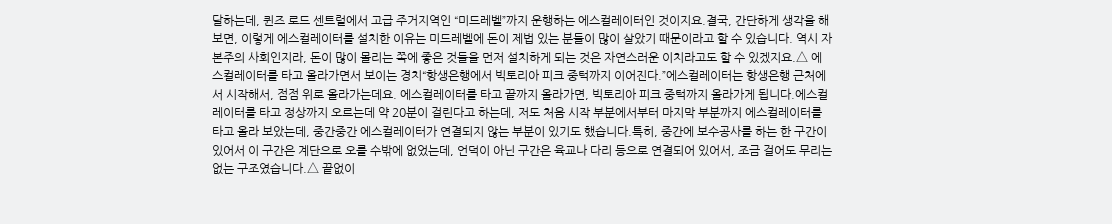달하는데, 퀸즈 로드 센트럴에서 고급 주거지역인 “미드레벨”까지 운행하는 에스컬레이터인 것이지요.결국, 간단하게 생각을 해보면, 이렇게 에스컬레이터를 설치한 이유는 미드레벨에 돈이 제법 있는 분들이 많이 살았기 때문이라고 할 수 있습니다. 역시 자본주의 사회인지라, 돈이 많이 몰리는 쪽에 좋은 것들을 먼저 설치하게 되는 것은 자연스러운 이치라고도 할 수 있겠지요.△ 에스컬레이터를 타고 올라가면서 보이는 경치“항생은행에서 빅토리아 피크 중턱까지 이어진다.”에스컬레이터는 항생은행 근처에서 시작해서, 점점 위로 올라가는데요. 에스컬레이터를 타고 끝까지 올라가면, 빅토리아 피크 중턱까지 올라가게 됩니다.에스컬레이터를 타고 정상까지 오르는데 약 20분이 걸린다고 하는데, 저도 처음 시작 부분에서부터 마지막 부분까지 에스컬레이터를 타고 올라 보았는데, 중간중간 에스컬레이터가 연결되지 않는 부분이 있기도 했습니다.특히, 중간에 보수공사를 하는 한 구간이 있어서 이 구간은 계단으로 오를 수밖에 없었는데, 언덕이 아닌 구간은 육교나 다리 등으로 연결되어 있어서, 조금 걸어도 무리는 없는 구조였습니다.△ 끝없이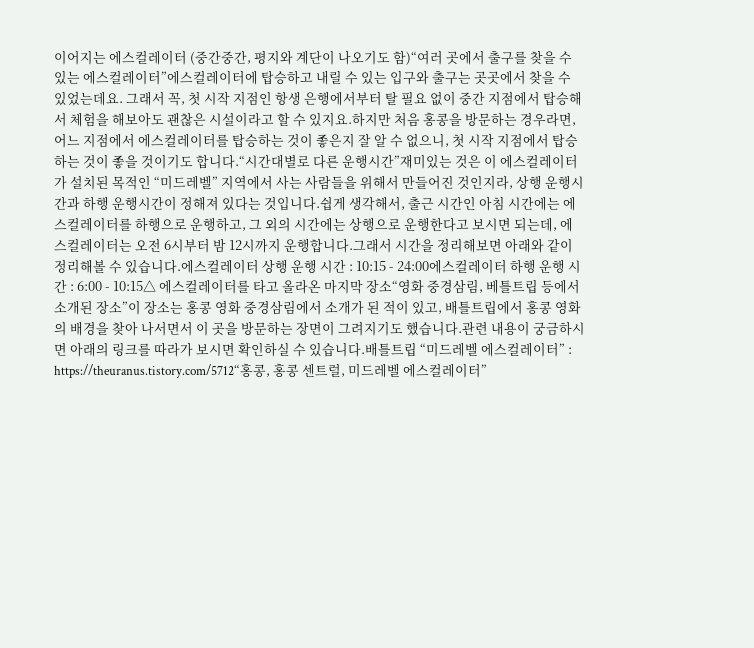이어지는 에스컬레이터 (중간중간, 평지와 계단이 나오기도 함)“여러 곳에서 출구를 찾을 수 있는 에스컬레이터”에스컬레이터에 탑승하고 내릴 수 있는 입구와 출구는 곳곳에서 찾을 수 있었는데요. 그래서 꼭, 첫 시작 지점인 항생 은행에서부터 탈 필요 없이 중간 지점에서 탑승해서 체험을 해보아도 괜찮은 시설이라고 할 수 있지요.하지만 처음 홍콩을 방문하는 경우라면, 어느 지점에서 에스컬레이터를 탑승하는 것이 좋은지 잘 알 수 없으니, 첫 시작 지점에서 탑승하는 것이 좋을 것이기도 합니다.“시간대별로 다른 운행시간”재미있는 것은 이 에스컬레이터가 설치된 목적인 “미드레벨” 지역에서 사는 사람들을 위해서 만들어진 것인지라, 상행 운행시간과 하행 운행시간이 정해져 있다는 것입니다.쉽게 생각해서, 출근 시간인 아침 시간에는 에스컬레이터를 하행으로 운행하고, 그 외의 시간에는 상행으로 운행한다고 보시면 되는데, 에스컬레이터는 오전 6시부터 밤 12시까지 운행합니다.그래서 시간을 정리해보면 아래와 같이 정리해볼 수 있습니다.에스컬레이터 상행 운행 시간 : 10:15 - 24:00에스컬레이터 하행 운행 시간 : 6:00 - 10:15△ 에스컬레이터를 타고 올라온 마지막 장소“영화 중경삼림, 베틀트립 등에서 소개된 장소”이 장소는 홍콩 영화 중경삼림에서 소개가 된 적이 있고, 배틀트립에서 홍콩 영화의 배경을 찾아 나서면서 이 곳을 방문하는 장면이 그려지기도 했습니다.관련 내용이 궁금하시면 아래의 링크를 따라가 보시면 확인하실 수 있습니다.배틀트립 “미드레벨 에스컬레이터” : https://theuranus.tistory.com/5712“홍콩, 홍콩 센트럴, 미드레벨 에스컬레이터”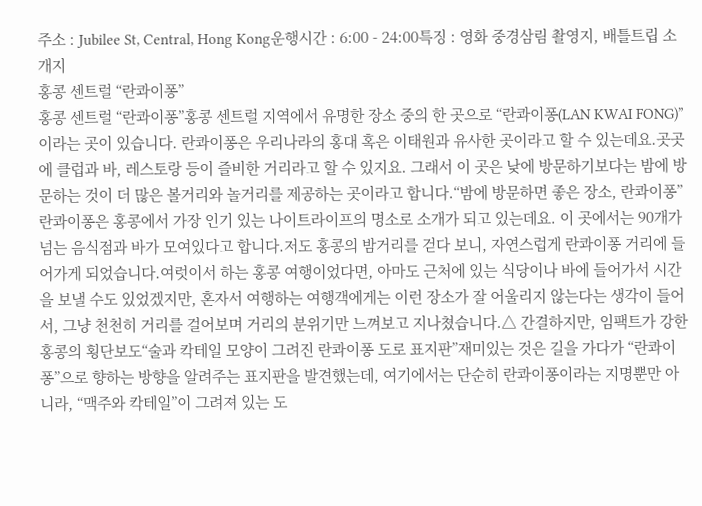주소 : Jubilee St, Central, Hong Kong운행시간 : 6:00 - 24:00특징 : 영화 중경삼림 촬영지, 배틀트립 소개지
홍콩 센트럴 “란콰이퐁”
홍콩 센트럴 “란콰이퐁”홍콩 센트럴 지역에서 유명한 장소 중의 한 곳으로 “란콰이퐁(LAN KWAI FONG)”이라는 곳이 있습니다. 란콰이퐁은 우리나라의 홍대 혹은 이태원과 유사한 곳이라고 할 수 있는데요.곳곳에 클럽과 바, 레스토랑 등이 즐비한 거리라고 할 수 있지요. 그래서 이 곳은 낮에 방문하기보다는 밤에 방문하는 것이 더 많은 볼거리와 놀거리를 제공하는 곳이라고 합니다.“밤에 방문하면 좋은 장소, 란콰이퐁”란콰이퐁은 홍콩에서 가장 인기 있는 나이트라이프의 명소로 소개가 되고 있는데요. 이 곳에서는 90개가 넘는 음식점과 바가 모여있다고 합니다.저도 홍콩의 밤거리를 걷다 보니, 자연스럽게 란콰이퐁 거리에 들어가게 되었습니다.여럿이서 하는 홍콩 여행이었다면, 아마도 근처에 있는 식당이나 바에 들어가서 시간을 보낼 수도 있었겠지만, 혼자서 여행하는 여행객에게는 이런 장소가 잘 어울리지 않는다는 생각이 들어서, 그냥 천천히 거리를 걸어보며 거리의 분위기만 느껴보고 지나쳤습니다.△ 간결하지만, 임팩트가 강한 홍콩의 횡단보도“술과 칵테일 모양이 그려진 란콰이퐁 도로 표지판”재미있는 것은 길을 가다가 “란콰이퐁”으로 향하는 방향을 알려주는 표지판을 발견했는데, 여기에서는 단순히 란콰이퐁이라는 지명뿐만 아니라, “맥주와 칵테일”이 그려져 있는 도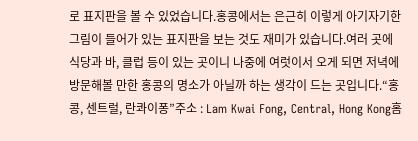로 표지판을 볼 수 있었습니다.홍콩에서는 은근히 이렇게 아기자기한 그림이 들어가 있는 표지판을 보는 것도 재미가 있습니다.여러 곳에 식당과 바, 클럽 등이 있는 곳이니 나중에 여럿이서 오게 되면 저녁에 방문해볼 만한 홍콩의 명소가 아닐까 하는 생각이 드는 곳입니다.“홍콩, 센트럴, 란콰이퐁”주소 : Lam Kwai Fong, Central, Hong Kong홈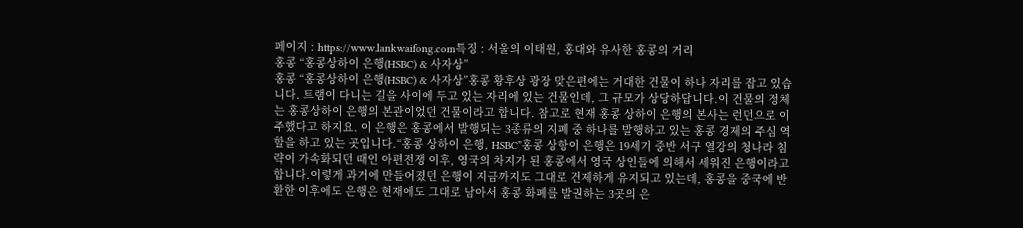페이지 : https://www.lankwaifong.com특징 : 서울의 이태원, 홍대와 유사한 홍콩의 거리
홍콩 “홍콩상하이 은행(HSBC) & 사자상”
홍콩 “홍콩상하이 은행(HSBC) & 사자상”홍콩 황후상 광장 맞은편에는 거대한 건물이 하나 자리를 잡고 있습니다. 트램이 다니는 길을 사이에 두고 있는 자리에 있는 건물인데, 그 규모가 상당하답니다.이 건물의 정체는 홍콩상하이 은행의 본관이었던 건물이라고 합니다. 참고로 현재 홍콩 상하이 은행의 본사는 런던으로 이주했다고 하지요. 이 은행은 홍콩에서 발행되는 3종류의 지폐 중 하나를 발행하고 있는 홍콩 경제의 주심 역할을 하고 있는 곳입니다.“홍콩 상하이 은행, HSBC”홍콩 상항이 은행은 19세기 중반 서구 열강의 청나라 침략이 가속화되던 때인 아편전쟁 이후, 영국의 차지가 된 홍콩에서 영국 상인들에 의해서 세워진 은행이라고 합니다.이렇게 과거에 만들어졌던 은행이 지금까지도 그대로 건제하게 유지되고 있는데, 홍콩을 중국에 반환한 이후에도 은행은 현재에도 그대로 남아서 홍콩 화폐를 발권하는 3곳의 은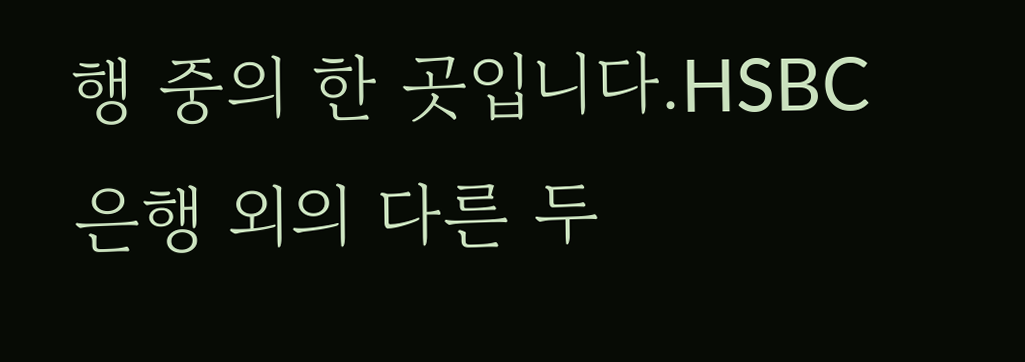행 중의 한 곳입니다.HSBC 은행 외의 다른 두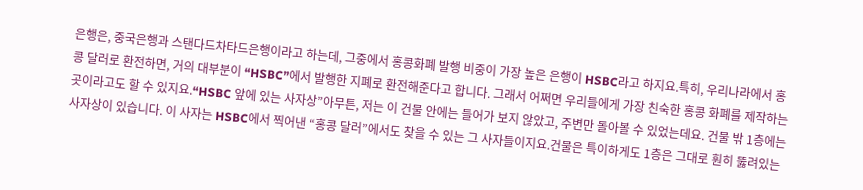은행은, 중국은행과 스탠다드차타드은행이라고 하는데, 그중에서 홍콩화폐 발행 비중이 가장 높은 은행이 HSBC라고 하지요.특히, 우리나라에서 홍콩 달러로 환전하면, 거의 대부분이 “HSBC”에서 발행한 지폐로 환전해준다고 합니다. 그래서 어쩌면 우리들에게 가장 친숙한 홍콩 화폐를 제작하는 곳이라고도 할 수 있지요.“HSBC 앞에 있는 사자상”아무튼, 저는 이 건물 안에는 들어가 보지 않았고, 주변만 돌아볼 수 있었는데요. 건물 밖 1층에는 사자상이 있습니다. 이 사자는 HSBC에서 찍어낸 “홍콩 달러”에서도 찾을 수 있는 그 사자들이지요.건물은 특이하게도 1층은 그대로 훤히 뚫려있는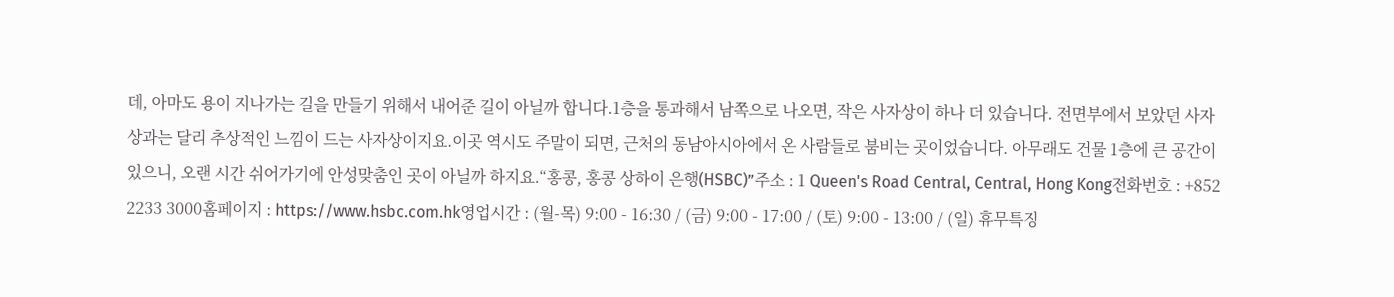데, 아마도 용이 지나가는 길을 만들기 위해서 내어준 길이 아닐까 합니다.1층을 통과해서 남쪽으로 나오면, 작은 사자상이 하나 더 있습니다. 전면부에서 보았던 사자상과는 달리 추상적인 느낌이 드는 사자상이지요.이곳 역시도 주말이 되면, 근처의 동남아시아에서 온 사람들로 붐비는 곳이었습니다. 아무래도 건물 1층에 큰 공간이 있으니, 오랜 시간 쉬어가기에 안성맞춤인 곳이 아닐까 하지요.“홍콩, 홍콩 상하이 은행(HSBC)”주소 : 1 Queen's Road Central, Central, Hong Kong전화번호 : +852 2233 3000홈페이지 : https://www.hsbc.com.hk영업시간 : (월-목) 9:00 - 16:30 / (금) 9:00 - 17:00 / (토) 9:00 - 13:00 / (일) 휴무특징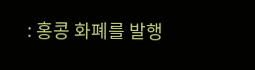: 홍콩 화폐를 발행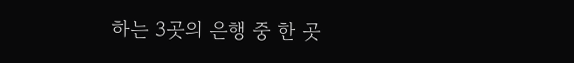하는 3곳의 은행 중 한 곳